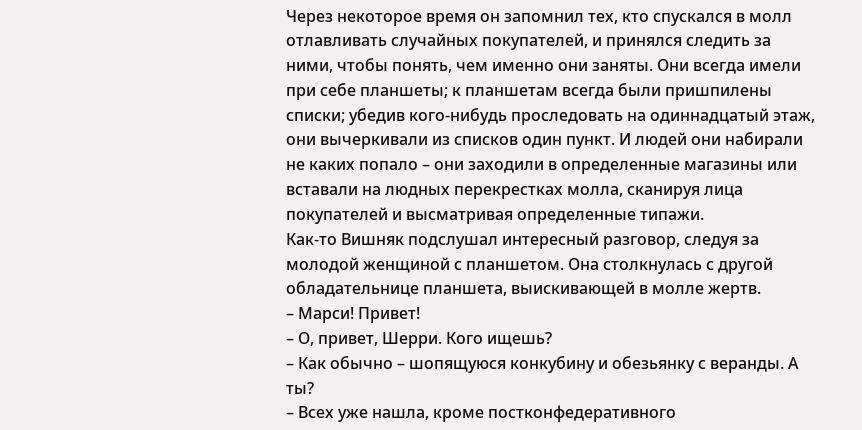Через некоторое время он запомнил тех, кто спускался в молл отлавливать случайных покупателей, и принялся следить за ними, чтобы понять, чем именно они заняты. Они всегда имели при себе планшеты; к планшетам всегда были пришпилены списки; убедив кого-нибудь проследовать на одиннадцатый этаж, они вычеркивали из списков один пункт. И людей они набирали не каких попало – они заходили в определенные магазины или вставали на людных перекрестках молла, сканируя лица покупателей и высматривая определенные типажи.
Как-то Вишняк подслушал интересный разговор, следуя за молодой женщиной с планшетом. Она столкнулась с другой обладательнице планшета, выискивающей в молле жертв.
– Марси! Привет!
– О, привет, Шерри. Кого ищешь?
– Как обычно – шопящуюся конкубину и обезьянку с веранды. А ты?
– Всех уже нашла, кроме постконфедеративного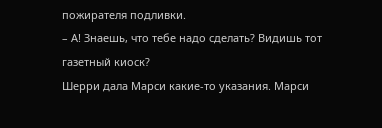пожирателя подливки.
– А! Знаешь, что тебе надо сделать? Видишь тот газетный киоск?
Шерри дала Марси какие-то указания. Марси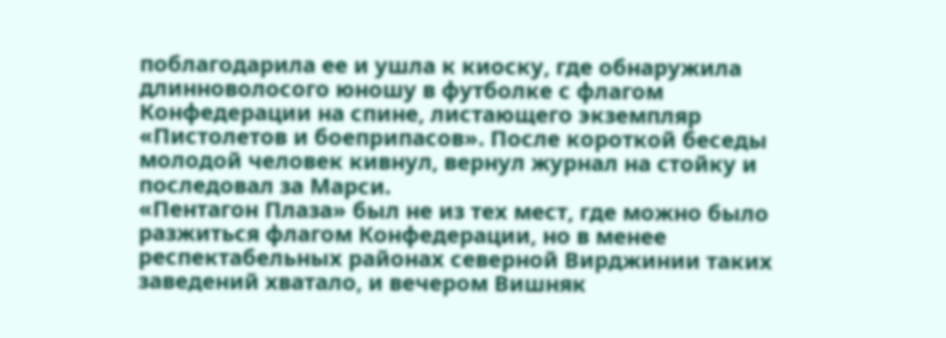поблагодарила ее и ушла к киоску, где обнаружила длинноволосого юношу в футболке с флагом Конфедерации на спине, листающего экземпляр «Пистолетов и боеприпасов». После короткой беседы молодой человек кивнул, вернул журнал на стойку и последовал за Марси.
«Пентагон Плаза» был не из тех мест, где можно было разжиться флагом Конфедерации, но в менее респектабельных районах северной Вирджинии таких заведений хватало, и вечером Вишняк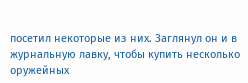посетил некоторые из них. Заглянул он и в журнальную лавку, чтобы купить несколько оружейных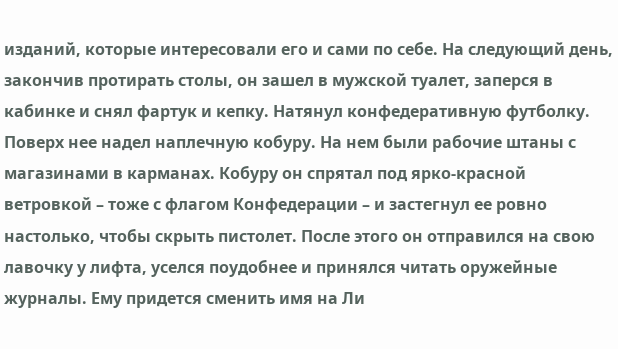изданий, которые интересовали его и сами по себе. На следующий день, закончив протирать столы, он зашел в мужской туалет, заперся в кабинке и снял фартук и кепку. Натянул конфедеративную футболку. Поверх нее надел наплечную кобуру. На нем были рабочие штаны с магазинами в карманах. Кобуру он спрятал под ярко-красной ветровкой – тоже с флагом Конфедерации – и застегнул ее ровно настолько, чтобы скрыть пистолет. После этого он отправился на свою лавочку у лифта, уселся поудобнее и принялся читать оружейные журналы. Ему придется сменить имя на Ли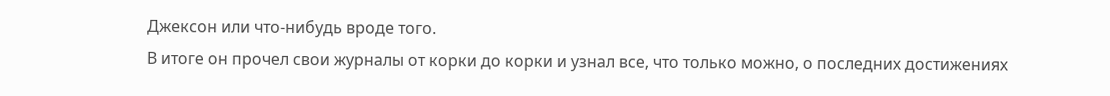Джексон или что-нибудь вроде того.
В итоге он прочел свои журналы от корки до корки и узнал все, что только можно, о последних достижениях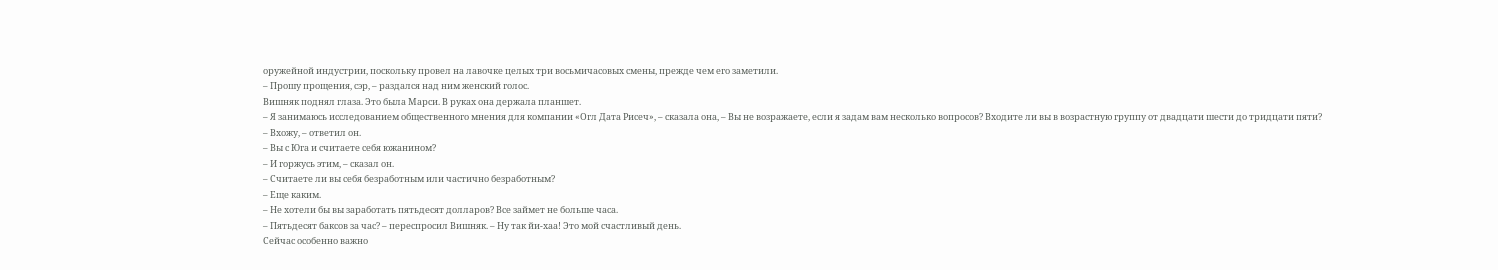оружейной индустрии, поскольку провел на лавочке целых три восьмичасовых смены, прежде чем его заметили.
– Прошу прощения, сэр, – раздался над ним женский голос.
Вишняк поднял глаза. Это была Марси. В руках она держала планшет.
– Я занимаюсь исследованием общественного мнения для компании «Огл Дата Рисеч», – сказала она, – Вы не возражаете, если я задам вам несколько вопросов? Входите ли вы в возрастную группу от двадцати шести до тридцати пяти?
– Вхожу, – ответил он.
– Вы с Юга и считаете себя южанином?
– И горжусь этим, – сказал он.
– Считаете ли вы себя безработным или частично безработным?
– Еще каким.
– Не хотели бы вы заработать пятьдесят долларов? Все займет не больше часа.
– Пятьдесят баксов за час? – переспросил Вишняк. – Ну так йи-хаа! Это мой счастливый день.
Сейчас особенно важно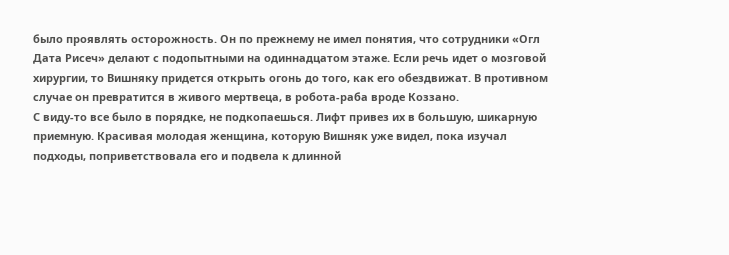было проявлять осторожность. Он по прежнему не имел понятия, что сотрудники «Огл Дата Рисеч» делают с подопытными на одиннадцатом этаже. Если речь идет о мозговой хирургии, то Вишняку придется открыть огонь до того, как его обездвижат. В противном случае он превратится в живого мертвеца, в робота-раба вроде Коззано.
С виду-то все было в порядке, не подкопаешься. Лифт привез их в большую, шикарную приемную. Красивая молодая женщина, которую Вишняк уже видел, пока изучал подходы, поприветствовала его и подвела к длинной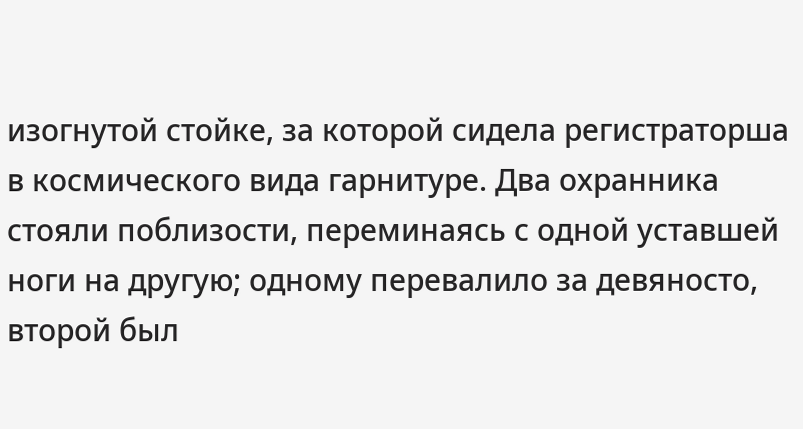изогнутой стойке, за которой сидела регистраторша в космического вида гарнитуре. Два охранника стояли поблизости, переминаясь с одной уставшей ноги на другую; одному перевалило за девяносто, второй был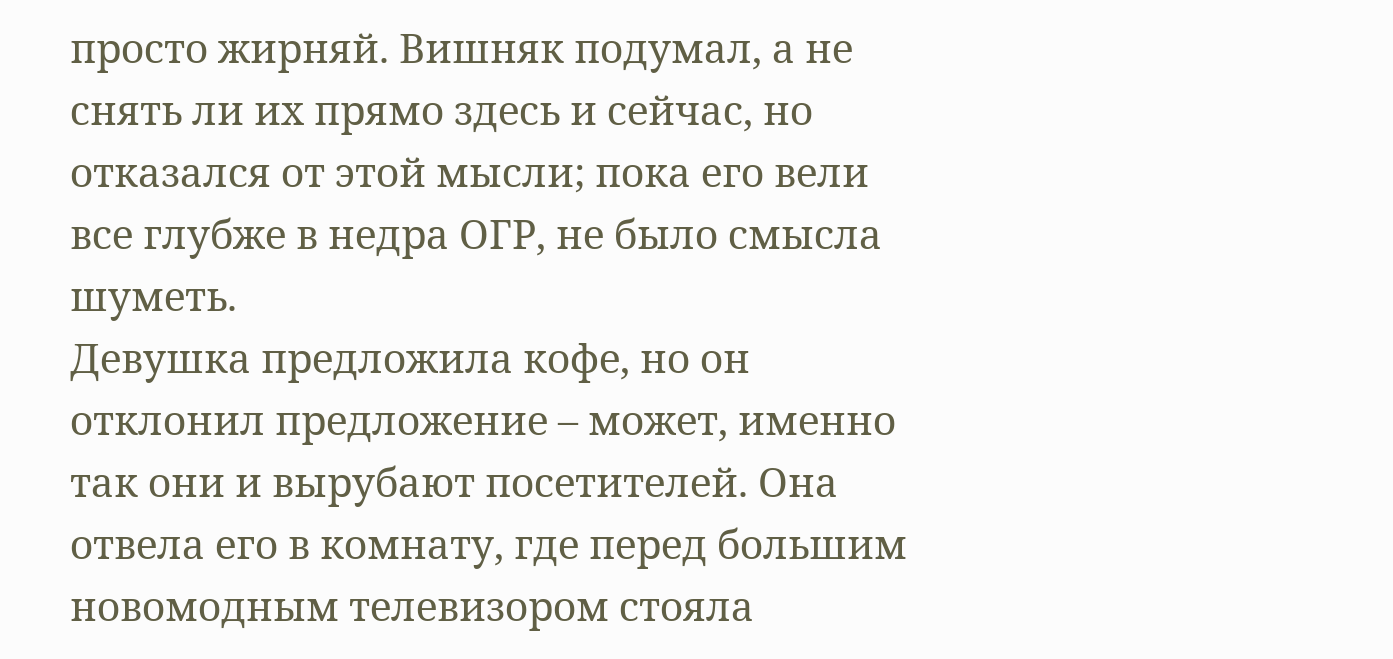просто жирняй. Вишняк подумал, а не снять ли их прямо здесь и сейчас, но отказался от этой мысли; пока его вели все глубже в недра ОГР, не было смысла шуметь.
Девушка предложила кофе, но он отклонил предложение – может, именно так они и вырубают посетителей. Она отвела его в комнату, где перед большим новомодным телевизором стояла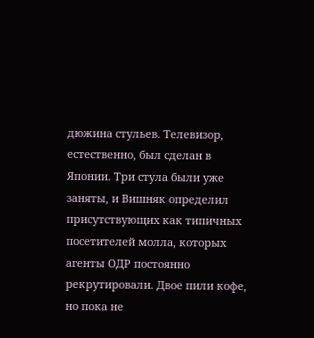дюжина стульев. Телевизор, естественно, был сделан в Японии. Три стула были уже заняты, и Вишняк определил присутствующих как типичных посетителей молла, которых агенты ОДР постоянно рекрутировали. Двое пили кофе, но пока не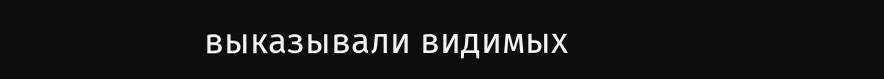выказывали видимых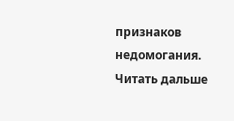признаков недомогания.
Читать дальше